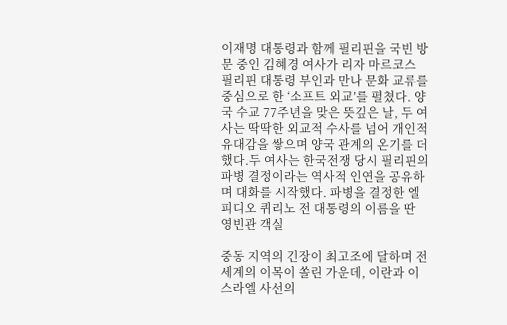이재명 대통령과 함께 필리핀을 국빈 방문 중인 김혜경 여사가 리자 마르코스 필리핀 대통령 부인과 만나 문화 교류를 중심으로 한 ‘소프트 외교’를 펼쳤다. 양국 수교 77주년을 맞은 뜻깊은 날, 두 여사는 딱딱한 외교적 수사를 넘어 개인적 유대감을 쌓으며 양국 관계의 온기를 더했다.두 여사는 한국전쟁 당시 필리핀의 파병 결정이라는 역사적 인연을 공유하며 대화를 시작했다. 파병을 결정한 엘피디오 퀴리노 전 대통령의 이름을 딴 영빈관 객실

중동 지역의 긴장이 최고조에 달하며 전 세계의 이목이 쏠린 가운데, 이란과 이스라엘 사선의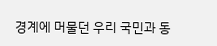경계에 머물던 우리 국민과 동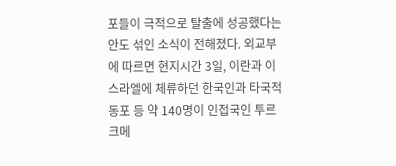포들이 극적으로 탈출에 성공했다는 안도 섞인 소식이 전해졌다. 외교부에 따르면 현지시간 3일, 이란과 이스라엘에 체류하던 한국인과 타국적 동포 등 약 140명이 인접국인 투르크메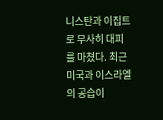니스탄과 이집트로 무사히 대피를 마쳤다. 최근 미국과 이스라엘의 공습이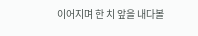이어지며 한 치 앞을 내다볼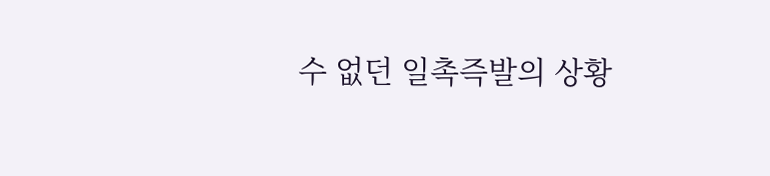수 없던 일촉즉발의 상황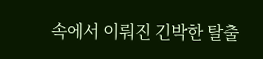속에서 이뤄진 긴박한 탈출